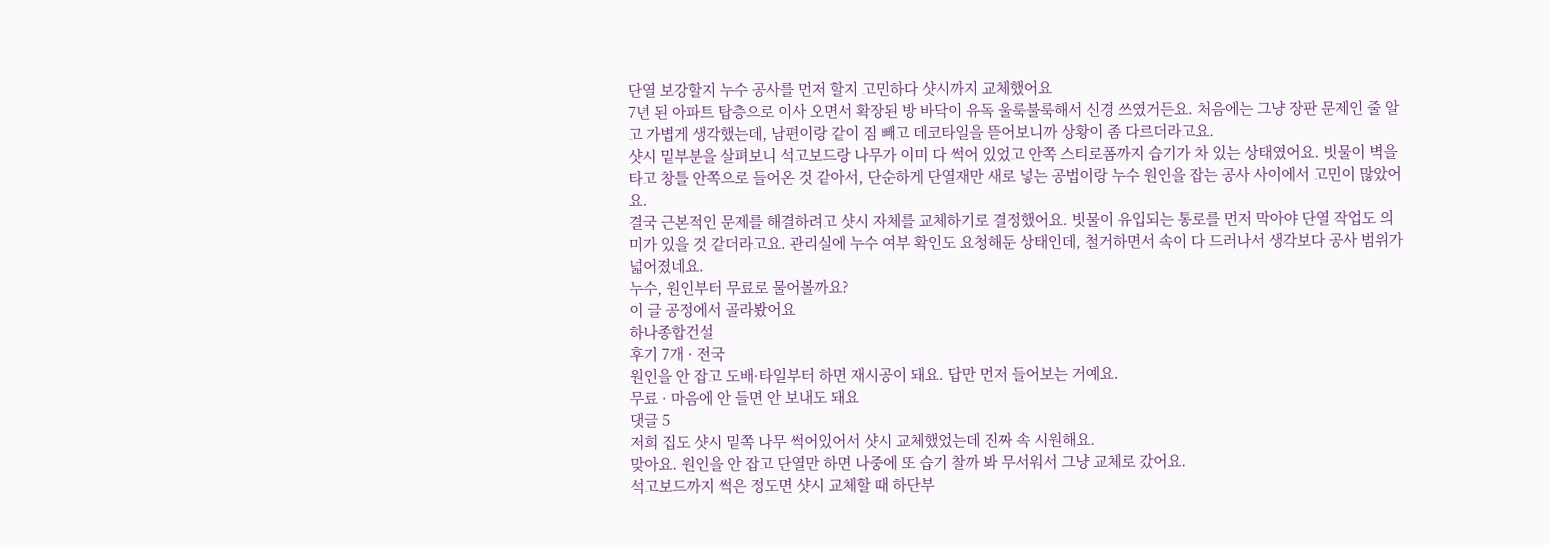단열 보강할지 누수 공사를 먼저 할지 고민하다 샷시까지 교체했어요
7년 된 아파트 탑층으로 이사 오면서 확장된 방 바닥이 유독 울룩불룩해서 신경 쓰였거든요. 처음에는 그냥 장판 문제인 줄 알고 가볍게 생각했는데, 남편이랑 같이 짐 빼고 데코타일을 뜯어보니까 상황이 좀 다르더라고요.
샷시 밑부분을 살펴보니 석고보드랑 나무가 이미 다 썩어 있었고 안쪽 스티로폼까지 습기가 차 있는 상태였어요. 빗물이 벽을 타고 창틀 안쪽으로 들어온 것 같아서, 단순하게 단열재만 새로 넣는 공법이랑 누수 원인을 잡는 공사 사이에서 고민이 많았어요.
결국 근본적인 문제를 해결하려고 샷시 자체를 교체하기로 결정했어요. 빗물이 유입되는 통로를 먼저 막아야 단열 작업도 의미가 있을 것 같더라고요. 관리실에 누수 여부 확인도 요청해둔 상태인데, 철거하면서 속이 다 드러나서 생각보다 공사 범위가 넓어졌네요.
누수, 원인부터 무료로 물어볼까요?
이 글 공정에서 골라봤어요
하나종합건설
후기 7개 · 전국
원인을 안 잡고 도배·타일부터 하면 재시공이 돼요. 답만 먼저 들어보는 거예요.
무료 · 마음에 안 들면 안 보내도 돼요
댓글 5
저희 집도 샷시 밑쪽 나무 썩어있어서 샷시 교체했었는데 진짜 속 시원해요.
맞아요. 원인을 안 잡고 단열만 하면 나중에 또 습기 찰까 봐 무서워서 그냥 교체로 갔어요.
석고보드까지 썩은 정도면 샷시 교체할 때 하단부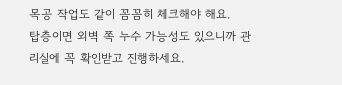목공 작업도 같이 꼼꼼히 체크해야 해요.
탑층이면 외벽 쪽 누수 가능성도 있으니까 관리실에 꼭 확인받고 진행하세요.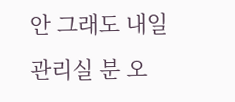안 그래도 내일 관리실 분 오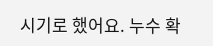시기로 했어요. 누수 확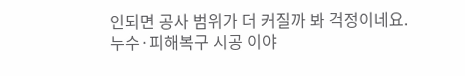인되면 공사 범위가 더 커질까 봐 걱정이네요.
누수·피해복구 시공 이야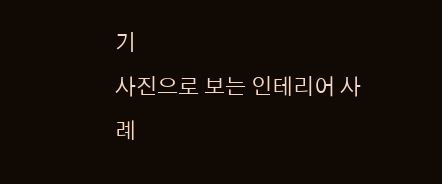기
사진으로 보는 인테리어 사례